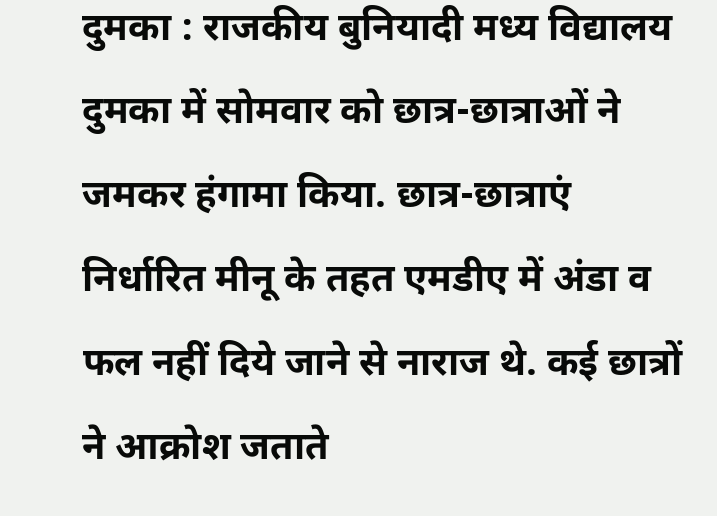दुमका : राजकीय बुनियादी मध्य विद्यालय दुमका में सोमवार को छात्र-छात्राओं ने जमकर हंगामा किया. छात्र-छात्राएं निर्धारित मीनू के तहत एमडीए में अंडा व फल नहीं दिये जाने से नाराज थे. कई छात्रों ने आक्रोश जताते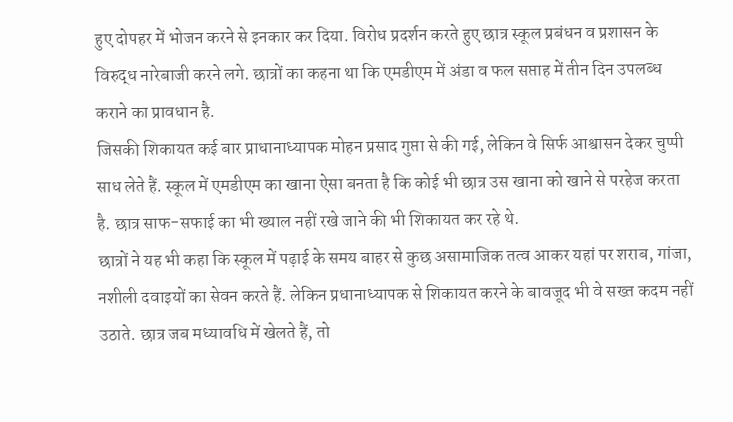हुए दोपहर में भोजन करने से इनकार कर दिया. विरोध प्रदर्शन करते हुए छात्र स्कूल प्रबंधन व प्रशासन के विरुद्ध नारेबाजी करने लगे. छात्रों का कहना था कि एमडीएम में अंडा व फल सप्ताह में तीन दिन उपलब्ध कराने का प्रावधान है.
जिसकी शिकायत कई बार प्राधानाध्यापक मोहन प्रसाद गुप्ता से की गई, लेकिन वे सिर्फ आश्वासन देकर चुप्पी साध लेते हैं. स्कूल में एमडीएम का खाना ऐसा बनता है कि कोई भी छात्र उस खाना को खाने से परहेज करता है. छात्र साफ-सफाई का भी ख्याल नहीं रखे जाने की भी शिकायत कर रहे थे.
छात्रों ने यह भी कहा कि स्कूल में पढ़ाई के समय बाहर से कुछ असामाजिक तत्व आकर यहां पर शराब, गांजा, नशीली दवाइयों का सेवन करते हैं. लेकिन प्रधानाध्यापक से शिकायत करने के बावजूद भी वे सख्त कदम नहीं उठाते. छात्र जब मध्यावधि में खेलते हैं, तो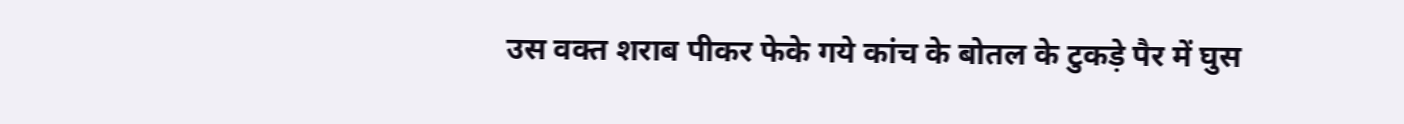उस वक्त शराब पीकर फेके गये कांच के बोतल के टुकड़े पैर में घुस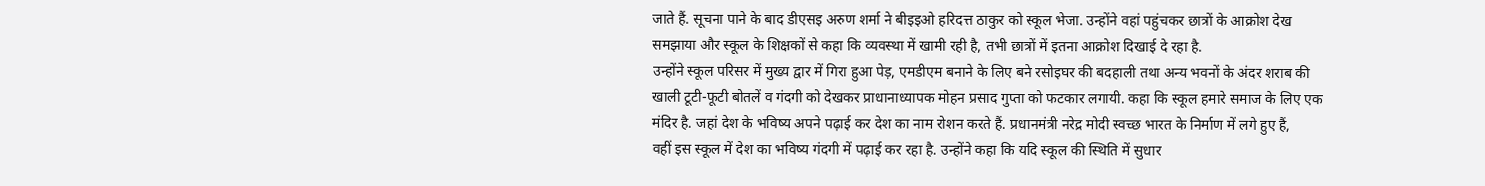जाते हैं. सूचना पाने के बाद डीएसइ अरुण शर्मा ने बीइइओ हरिदत्त ठाकुर को स्कूल भेजा. उन्होंने वहां पहुंचकर छात्रों के आक्रोश देख समझाया और स्कूल के शिक्षकों से कहा कि व्यवस्था में खामी रही है, तभी छात्रों में इतना आक्रोश दिखाई दे रहा है.
उन्होंने स्कूल परिसर में मुख्य द्वार में गिरा हुआ पेड़, एमडीएम बनाने के लिए बने रसोइघर की बदहाली तथा अन्य भवनों के अंदर शराब की खाली टूटी-फूटी बोतलें व गंदगी को देखकर प्राधानाध्यापक मोहन प्रसाद गुप्ता को फटकार लगायी. कहा कि स्कूल हमारे समाज के लिए एक मंदिर है. जहां देश के भविष्य अपने पढ़ाई कर देश का नाम रोशन करते हैं. प्रधानमंत्री नरेद्र मोदी स्वच्छ भारत के निर्माण में लगे हुए हैं,
वहीं इस स्कूल में देश का भविष्य गंदगी में पढ़ाई कर रहा है. उन्होंने कहा कि यदि स्कूल की स्थिति में सुधार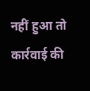नहीं हुआ तो कार्रवाई की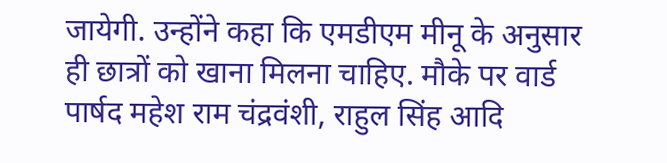जायेगी. उन्होंने कहा कि एमडीएम मीनू के अनुसार ही छात्रों को खाना मिलना चाहिए. मौके पर वार्ड पार्षद महेश राम चंद्रवंशी, राहुल सिंह आदि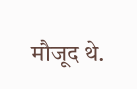मौजूद थे.